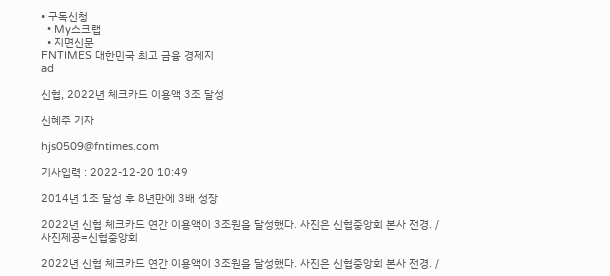• 구독신청
  • My스크랩
  • 지면신문
FNTIMES 대한민국 최고 금융 경제지
ad

신협, 2022년 체크카드 이용액 3조 달성

신혜주 기자

hjs0509@fntimes.com

기사입력 : 2022-12-20 10:49

2014년 1조 달성 후 8년만에 3배 성장

2022년 신협 체크카드 연간 이용액이 3조원을 달성했다. 사진은 신협중앙회 본사 전경. /사진제공=신협중앙회

2022년 신협 체크카드 연간 이용액이 3조원을 달성했다. 사진은 신협중앙회 본사 전경. /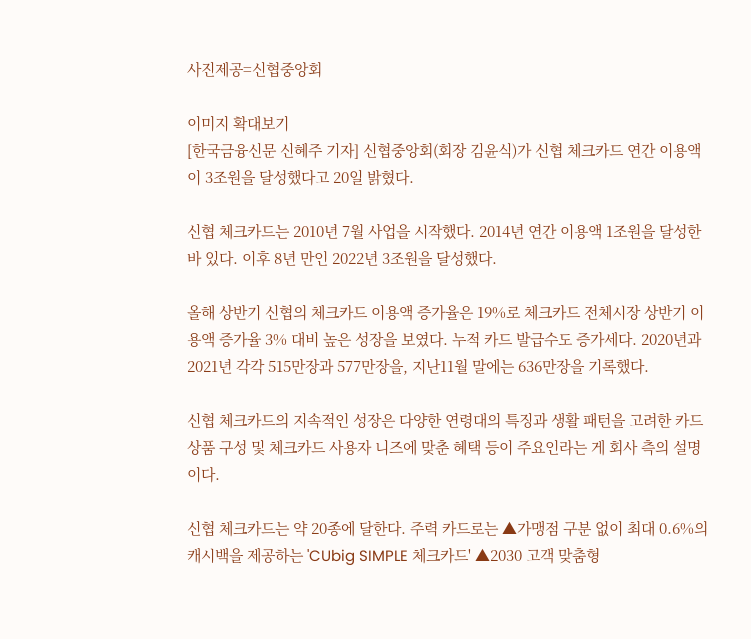사진제공=신협중앙회

이미지 확대보기
[한국금융신문 신혜주 기자] 신협중앙회(회장 김윤식)가 신협 체크카드 연간 이용액이 3조원을 달성했다고 20일 밝혔다.

신협 체크카드는 2010년 7월 사업을 시작했다. 2014년 연간 이용액 1조원을 달성한 바 있다. 이후 8년 만인 2022년 3조원을 달성했다.

올해 상반기 신협의 체크카드 이용액 증가율은 19%로 체크카드 전체시장 상반기 이용액 증가율 3% 대비 높은 성장을 보였다. 누적 카드 발급수도 증가세다. 2020년과 2021년 각각 515만장과 577만장을, 지난11월 말에는 636만장을 기록했다.

신협 체크카드의 지속적인 성장은 다양한 연령대의 특징과 생활 패턴을 고려한 카드 상품 구성 및 체크카드 사용자 니즈에 맞춘 혜택 등이 주요인라는 게 회사 측의 설명이다.

신협 체크카드는 약 20종에 달한다. 주력 카드로는 ▲가맹점 구분 없이 최대 0.6%의 캐시백을 제공하는 'CUbig SIMPLE 체크카드' ▲2030 고객 맞춤형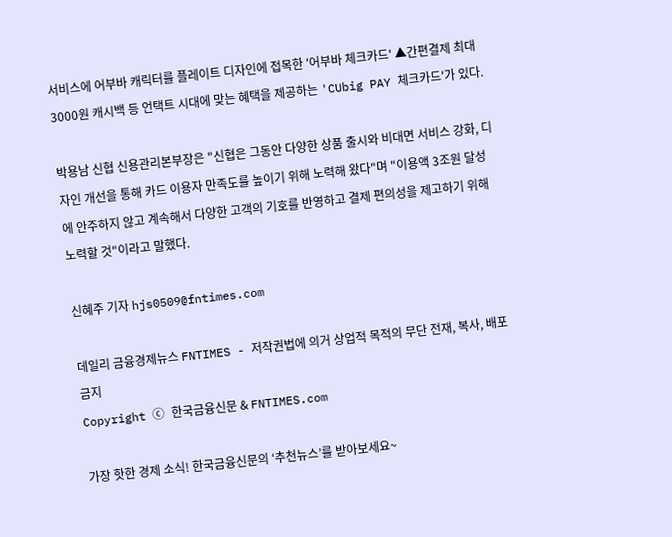서비스에 어부바 캐릭터를 플레이트 디자인에 접목한 '어부바 체크카드' ▲간편결제 최대 3000원 캐시백 등 언택트 시대에 맞는 혜택을 제공하는 'CUbig PAY 체크카드'가 있다.

박용남 신협 신용관리본부장은 "신협은 그동안 다양한 상품 출시와 비대면 서비스 강화, 디자인 개선을 통해 카드 이용자 만족도를 높이기 위해 노력해 왔다"며 "이용액 3조원 달성에 안주하지 않고 계속해서 다양한 고객의 기호를 반영하고 결제 편의성을 제고하기 위해 노력할 것"이라고 말했다.

신혜주 기자 hjs0509@fntimes.com

데일리 금융경제뉴스 FNTIMES - 저작권법에 의거 상업적 목적의 무단 전재, 복사, 배포 금지
Copyright ⓒ 한국금융신문 & FNTIMES.com

가장 핫한 경제 소식! 한국금융신문의 ‘추천뉴스’를 받아보세요~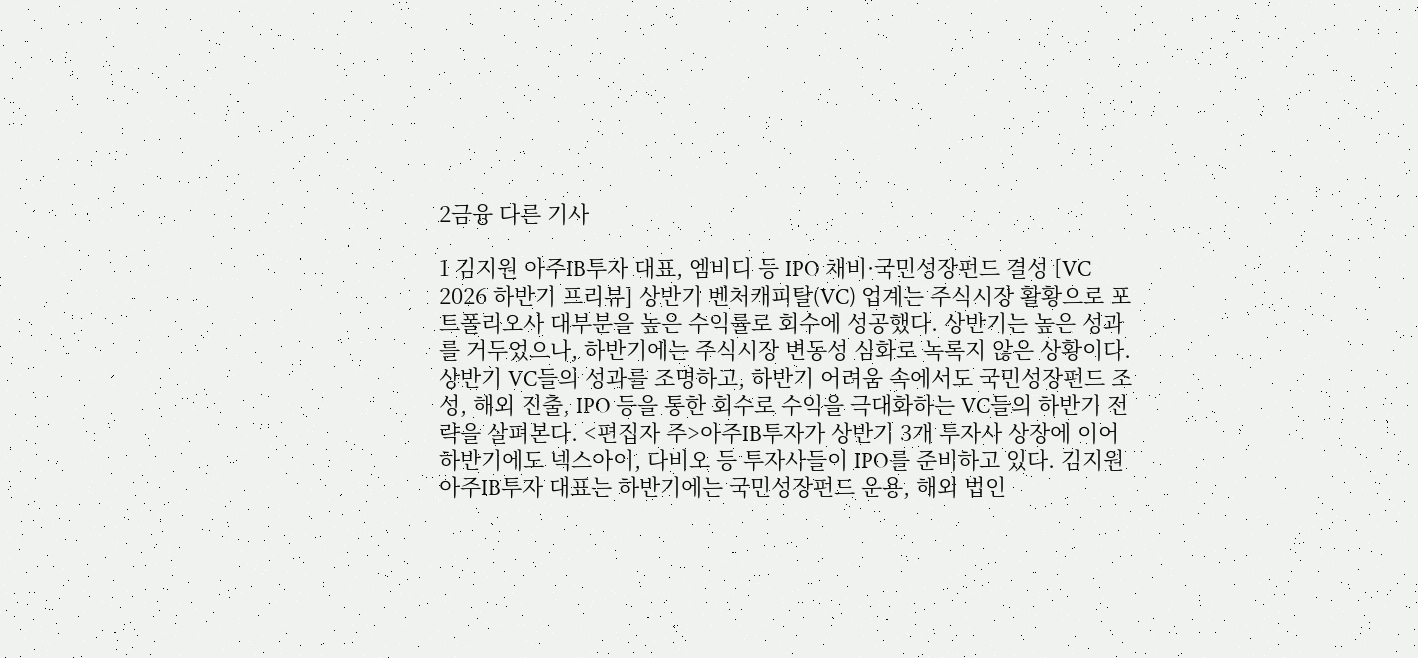2금융 다른 기사

1 김지원 아주IB투자 대표, 엠비디 등 IPO 채비·국민성장펀드 결성 [VC 2026 하반기 프리뷰] 상반기 벤처캐피탈(VC) 업계는 주식시장 활황으로 포트폴리오사 대부분을 높은 수익률로 회수에 성공했다. 상반기는 높은 성과를 거두었으나, 하반기에는 주식시장 변동성 심화로 녹록지 않은 상황이다. 상반기 VC들의 성과를 조명하고, 하반기 어려움 속에서도 국민성장펀드 조성, 해외 진출, IPO 등을 통한 회수로 수익을 극대화하는 VC들의 하반기 전략을 살펴본다. <편집자 주>아주IB투자가 상반기 3개 투자사 상장에 이어 하반기에도 넥스아이, 다비오 등 투자사들이 IPO를 준비하고 있다. 김지원 아주IB투자 대표는 하반기에는 국민성장펀드 운용, 해외 법인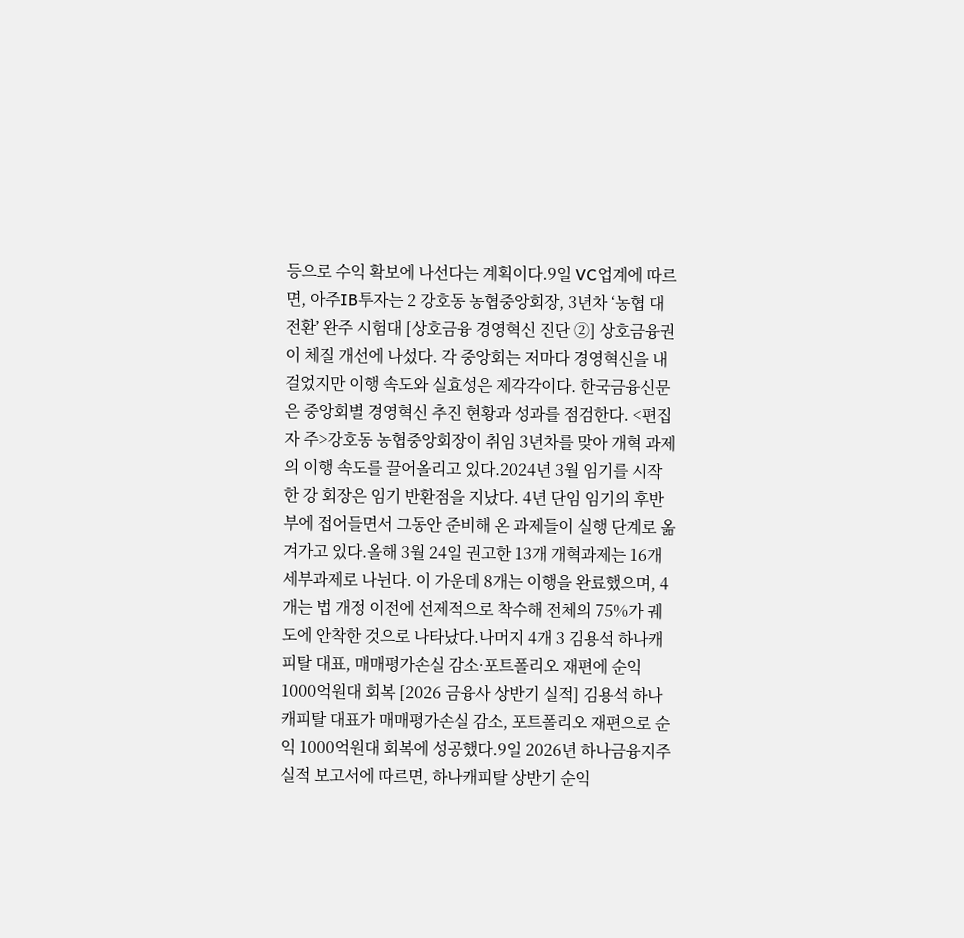등으로 수익 확보에 나선다는 계획이다.9일 VC업계에 따르면, 아주IB투자는 2 강호동 농협중앙회장, 3년차 ‘농협 대전환ʼ 완주 시험대 [상호금융 경영혁신 진단 ②] 상호금융권이 체질 개선에 나섰다. 각 중앙회는 저마다 경영혁신을 내걸었지만 이행 속도와 실효성은 제각각이다. 한국금융신문은 중앙회별 경영혁신 추진 현황과 성과를 점검한다. <편집자 주>강호동 농협중앙회장이 취임 3년차를 맞아 개혁 과제의 이행 속도를 끌어올리고 있다.2024년 3월 임기를 시작한 강 회장은 임기 반환점을 지났다. 4년 단임 임기의 후반부에 접어들면서 그동안 준비해 온 과제들이 실행 단계로 옮겨가고 있다.올해 3월 24일 권고한 13개 개혁과제는 16개 세부과제로 나뉜다. 이 가운데 8개는 이행을 완료했으며, 4개는 법 개정 이전에 선제적으로 착수해 전체의 75%가 궤도에 안착한 것으로 나타났다.나머지 4개 3 김용석 하나캐피탈 대표, 매매평가손실 감소·포트폴리오 재편에 순익 1000억원대 회복 [2026 금융사 상반기 실적] 김용석 하나캐피탈 대표가 매매평가손실 감소, 포트폴리오 재편으로 순익 1000억원대 회복에 성공했다.9일 2026년 하나금융지주 실적 보고서에 따르면, 하나캐피탈 상반기 순익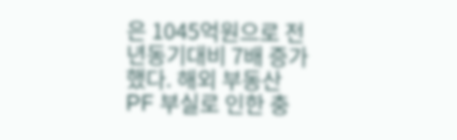은 1045억원으로 전년동기대비 7배 증가했다. 해외 부동산 PF 부실로 인한 충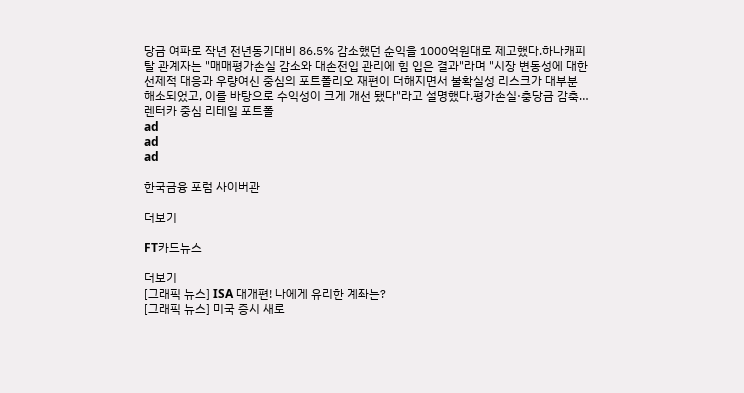당금 여파로 작년 전년동기대비 86.5% 감소했던 순익을 1000억원대로 제고했다.하나캐피탈 관계자는 "매매평가손실 감소와 대손전입 관리에 힘 입은 결과"라며 "시장 변동성에 대한 선제적 대응과 우량여신 중심의 포트폴리오 재편이 더해지면서 불확실성 리스크가 대부분 해소되었고, 이를 바탕으로 수익성이 크게 개선 됐다"라고 설명했다.평가손실·충당금 감축…렌터카 중심 리테일 포트폴
ad
ad
ad

한국금융 포럼 사이버관

더보기

FT카드뉴스

더보기
[그래픽 뉴스] ISA 대개편! 나에게 유리한 계좌는?
[그래픽 뉴스] 미국 증시 새로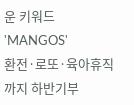운 키워드 'MANGOS'
환전·로또·육아휴직까지 하반기부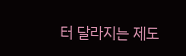터 달라지는 제도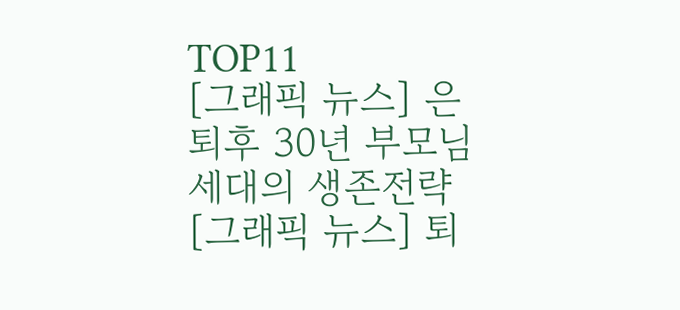TOP11
[그래픽 뉴스] 은퇴후 30년 부모님 세대의 생존전략
[그래픽 뉴스] 퇴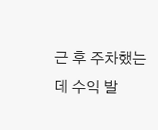근 후 주차했는데 수익 발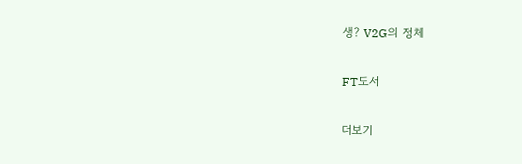생? V2G의 정체

FT도서

더보기